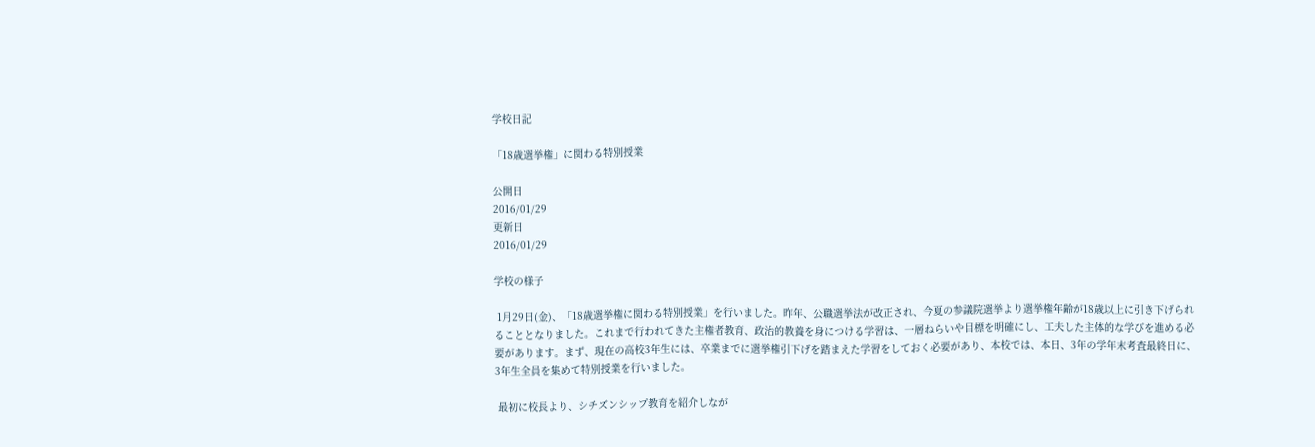学校日記

「18歳選挙権」に関わる特別授業

公開日
2016/01/29
更新日
2016/01/29

学校の様子

 1月29日(金)、「18歳選挙権に関わる特別授業」を行いました。昨年、公職選挙法が改正され、今夏の参議院選挙より選挙権年齢が18歳以上に引き下げられることとなりました。これまで行われてきた主権者教育、政治的教養を身につける学習は、一層ねらいや目標を明確にし、工夫した主体的な学びを進める必要があります。まず、現在の高校3年生には、卒業までに選挙権引下げを踏まえた学習をしておく必要があり、本校では、本日、3年の学年末考査最終日に、3年生全員を集めて特別授業を行いました。

 最初に校長より、シチズンシップ教育を紹介しなが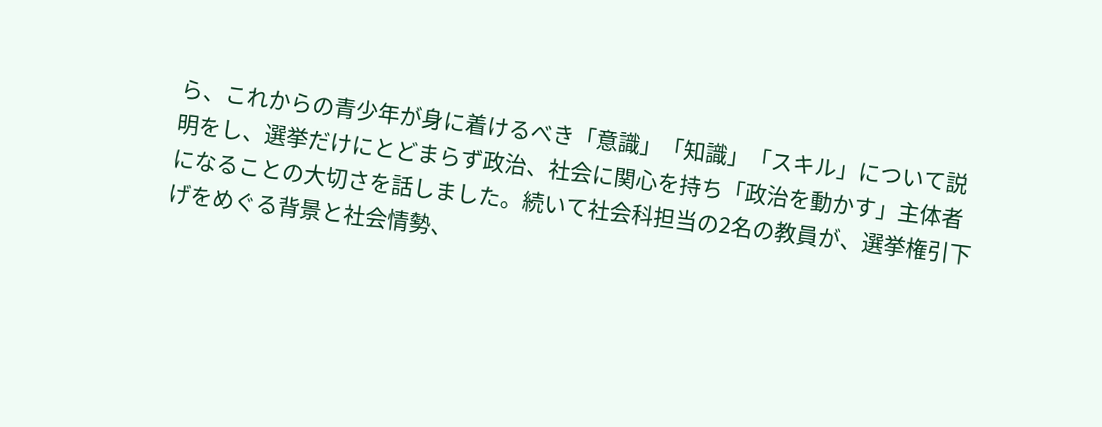ら、これからの青少年が身に着けるべき「意識」「知識」「スキル」について説明をし、選挙だけにとどまらず政治、社会に関心を持ち「政治を動かす」主体者になることの大切さを話しました。続いて社会科担当の2名の教員が、選挙権引下げをめぐる背景と社会情勢、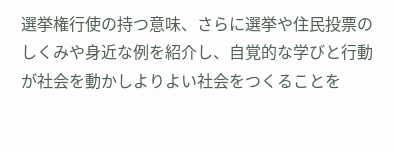選挙権行使の持つ意味、さらに選挙や住民投票のしくみや身近な例を紹介し、自覚的な学びと行動が社会を動かしよりよい社会をつくることを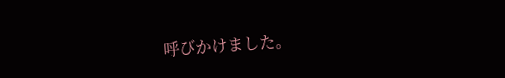呼びかけました。